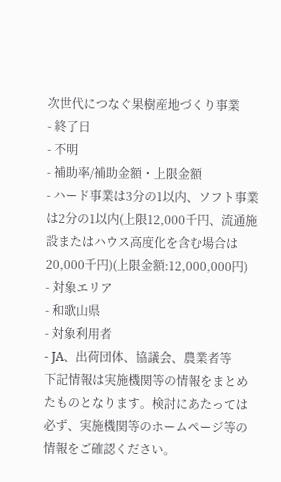次世代につなぐ果樹産地づくり事業
- 終了日
- 不明
- 補助率/補助金額・上限金額
- ハード事業は3分の1以内、ソフト事業は2分の1以内(上限12,000千円、流通施設またはハウス高度化を含む場合は20,000千円)(上限金額:12,000,000円)
- 対象エリア
- 和歌山県
- 対象利用者
- JA、出荷団体、協議会、農業者等
下記情報は実施機関等の情報をまとめたものとなります。検討にあたっては必ず、実施機関等のホームページ等の情報をご確認ください。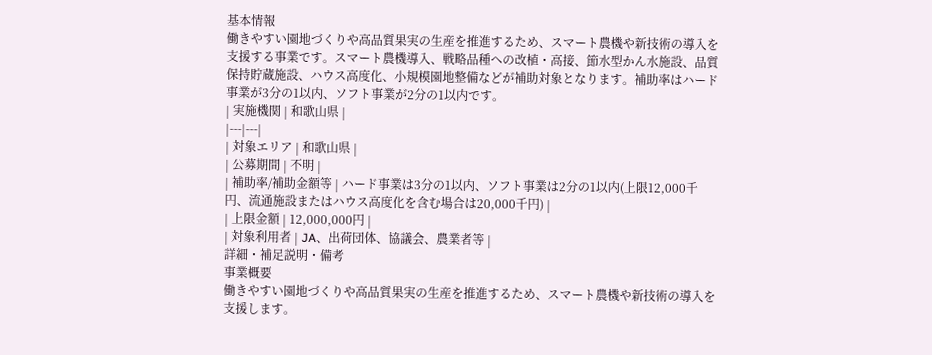基本情報
働きやすい園地づくりや高品質果実の生産を推進するため、スマート農機や新技術の導入を支援する事業です。スマート農機導入、戦略品種への改植・高接、節水型かん水施設、品質保持貯蔵施設、ハウス高度化、小規模園地整備などが補助対象となります。補助率はハード事業が3分の1以内、ソフト事業が2分の1以内です。
| 実施機関 | 和歌山県 |
|---|---|
| 対象エリア | 和歌山県 |
| 公募期間 | 不明 |
| 補助率/補助金額等 | ハード事業は3分の1以内、ソフト事業は2分の1以内(上限12,000千円、流通施設またはハウス高度化を含む場合は20,000千円) |
| 上限金額 | 12,000,000円 |
| 対象利用者 | JA、出荷団体、協議会、農業者等 |
詳細・補足説明・備考
事業概要
働きやすい園地づくりや高品質果実の生産を推進するため、スマート農機や新技術の導入を支援します。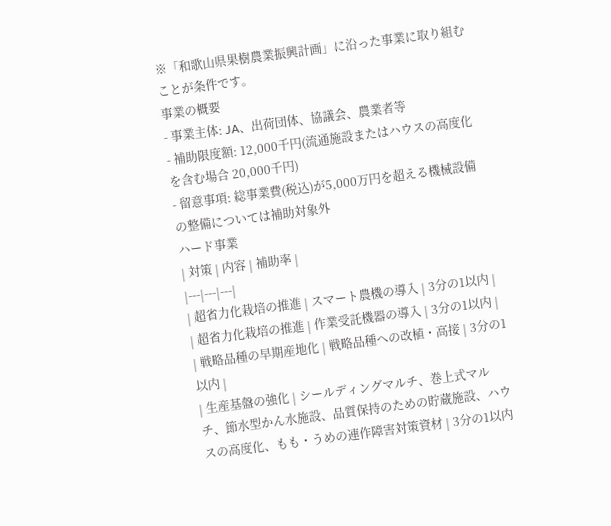※「和歌山県果樹農業振興計画」に沿った事業に取り組むことが条件です。
事業の概要
- 事業主体: JA、出荷団体、協議会、農業者等
- 補助限度額: 12,000千円(流通施設またはハウスの高度化を含む場合 20,000千円)
- 留意事項: 総事業費(税込)が5,000万円を超える機械設備の整備については補助対象外
ハード事業
| 対策 | 内容 | 補助率 |
|---|---|---|
| 超省力化栽培の推進 | スマート農機の導入 | 3分の1以内 |
| 超省力化栽培の推進 | 作業受託機器の導入 | 3分の1以内 |
| 戦略品種の早期産地化 | 戦略品種への改植・高接 | 3分の1以内 |
| 生産基盤の強化 | シールディングマルチ、巻上式マルチ、節水型かん水施設、品質保持のための貯蔵施設、ハウスの高度化、もも・うめの連作障害対策資材 | 3分の1以内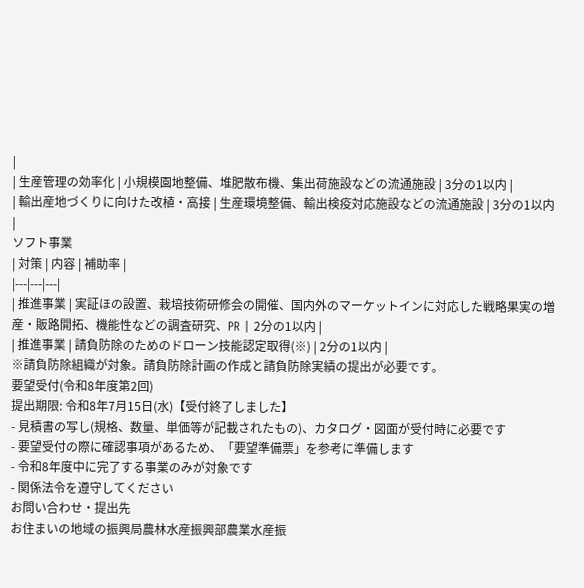|
| 生産管理の効率化 | 小規模園地整備、堆肥散布機、集出荷施設などの流通施設 | 3分の1以内 |
| 輸出産地づくりに向けた改植・高接 | 生産環境整備、輸出検疫対応施設などの流通施設 | 3分の1以内 |
ソフト事業
| 対策 | 内容 | 補助率 |
|---|---|---|
| 推進事業 | 実証ほの設置、栽培技術研修会の開催、国内外のマーケットインに対応した戦略果実の増産・販路開拓、機能性などの調査研究、PR | 2分の1以内 |
| 推進事業 | 請負防除のためのドローン技能認定取得(※) | 2分の1以内 |
※請負防除組織が対象。請負防除計画の作成と請負防除実績の提出が必要です。
要望受付(令和8年度第2回)
提出期限: 令和8年7月15日(水)【受付終了しました】
- 見積書の写し(規格、数量、単価等が記載されたもの)、カタログ・図面が受付時に必要です
- 要望受付の際に確認事項があるため、「要望準備票」を参考に準備します
- 令和8年度中に完了する事業のみが対象です
- 関係法令を遵守してください
お問い合わせ・提出先
お住まいの地域の振興局農林水産振興部農業水産振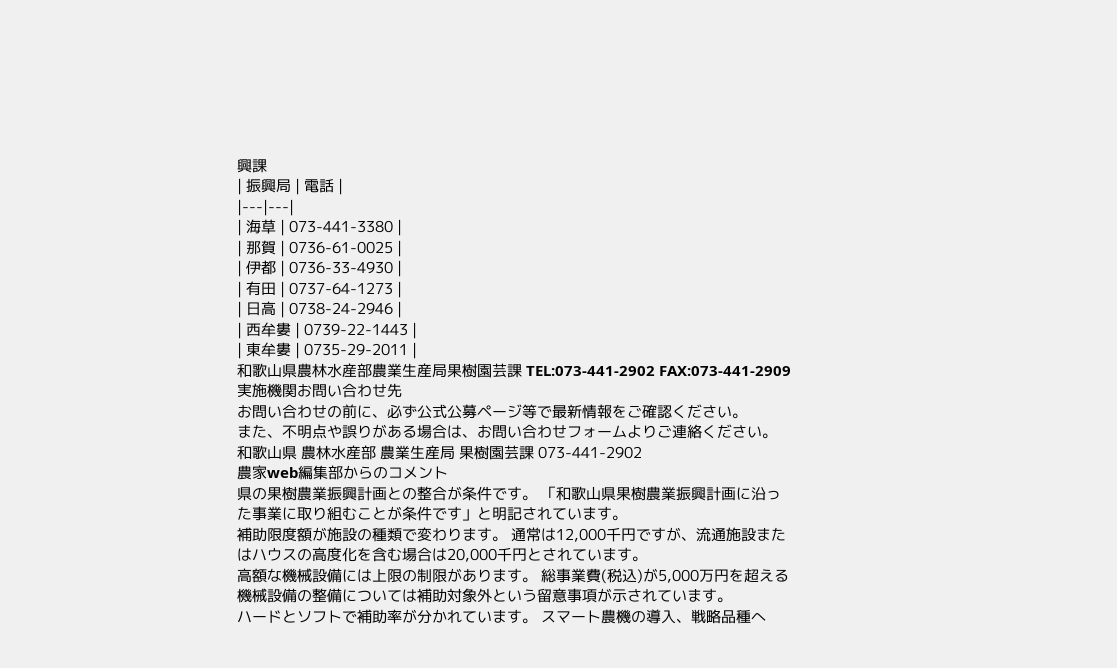興課
| 振興局 | 電話 |
|---|---|
| 海草 | 073-441-3380 |
| 那賀 | 0736-61-0025 |
| 伊都 | 0736-33-4930 |
| 有田 | 0737-64-1273 |
| 日高 | 0738-24-2946 |
| 西牟婁 | 0739-22-1443 |
| 東牟婁 | 0735-29-2011 |
和歌山県農林水産部農業生産局果樹園芸課 TEL:073-441-2902 FAX:073-441-2909
実施機関お問い合わせ先
お問い合わせの前に、必ず公式公募ページ等で最新情報をご確認ください。
また、不明点や誤りがある場合は、お問い合わせフォームよりご連絡ください。
和歌山県 農林水産部 農業生産局 果樹園芸課 073-441-2902
農家web編集部からのコメント
県の果樹農業振興計画との整合が条件です。 「和歌山県果樹農業振興計画に沿った事業に取り組むことが条件です」と明記されています。
補助限度額が施設の種類で変わります。 通常は12,000千円ですが、流通施設またはハウスの高度化を含む場合は20,000千円とされています。
高額な機械設備には上限の制限があります。 総事業費(税込)が5,000万円を超える機械設備の整備については補助対象外という留意事項が示されています。
ハードとソフトで補助率が分かれています。 スマート農機の導入、戦略品種へ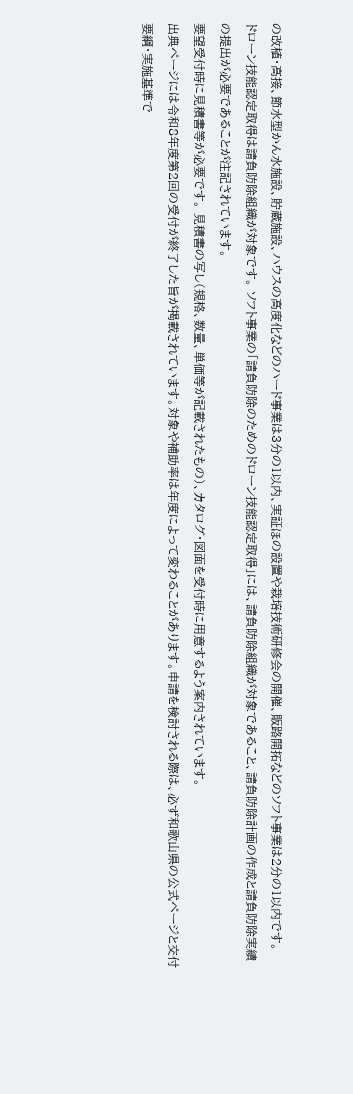の改植・高接、節水型かん水施設、貯蔵施設、ハウスの高度化などのハード事業は3分の1以内、実証ほの設置や栽培技術研修会の開催、販路開拓などのソフト事業は2分の1以内です。
ドローン技能認定取得は請負防除組織が対象です。 ソフト事業の「請負防除のためのドローン技能認定取得」には、請負防除組織が対象であること、請負防除計画の作成と請負防除実績の提出が必要であることが注記されています。
要望受付時に見積書等が必要です。 見積書の写し(規格、数量、単価等が記載されたもの)、カタログ・図面を受付時に用意するよう案内されています。
出典ページには令和8年度第2回の受付が終了した旨が掲載されています。対象や補助率は年度によって変わることがあります。申請を検討される際は、必ず和歌山県の公式ページと交付要綱・実施基準で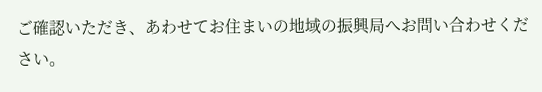ご確認いただき、あわせてお住まいの地域の振興局へお問い合わせください。